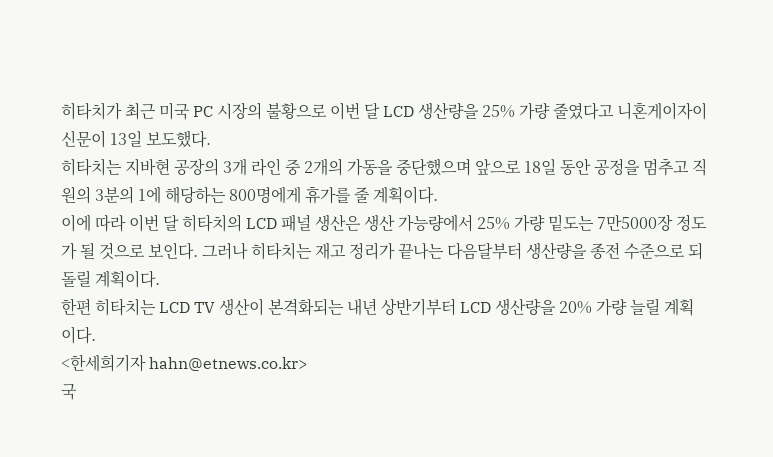히타치가 최근 미국 PC 시장의 불황으로 이번 달 LCD 생산량을 25% 가량 줄였다고 니혼게이자이신문이 13일 보도했다.
히타치는 지바현 공장의 3개 라인 중 2개의 가동을 중단했으며 앞으로 18일 동안 공정을 멈추고 직원의 3분의 1에 해당하는 800명에게 휴가를 줄 계획이다.
이에 따라 이번 달 히타치의 LCD 패널 생산은 생산 가능량에서 25% 가량 밑도는 7만5000장 정도가 될 것으로 보인다. 그러나 히타치는 재고 정리가 끝나는 다음달부터 생산량을 종전 수준으로 되돌릴 계획이다.
한편 히타치는 LCD TV 생산이 본격화되는 내년 상반기부터 LCD 생산량을 20% 가량 늘릴 계획이다.
<한세희기자 hahn@etnews.co.kr>
국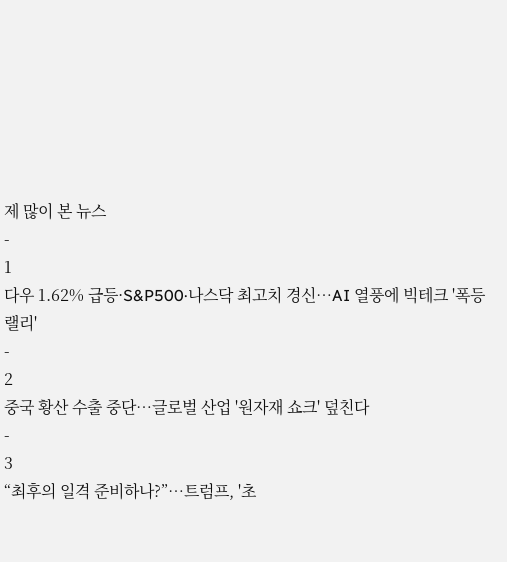제 많이 본 뉴스
-
1
다우 1.62% 급등·S&P500·나스닥 최고치 경신…AI 열풍에 빅테크 '폭등 랠리'
-
2
중국 황산 수출 중단…글로벌 산업 '원자재 쇼크' 덮친다
-
3
“최후의 일격 준비하나?”…트럼프, '초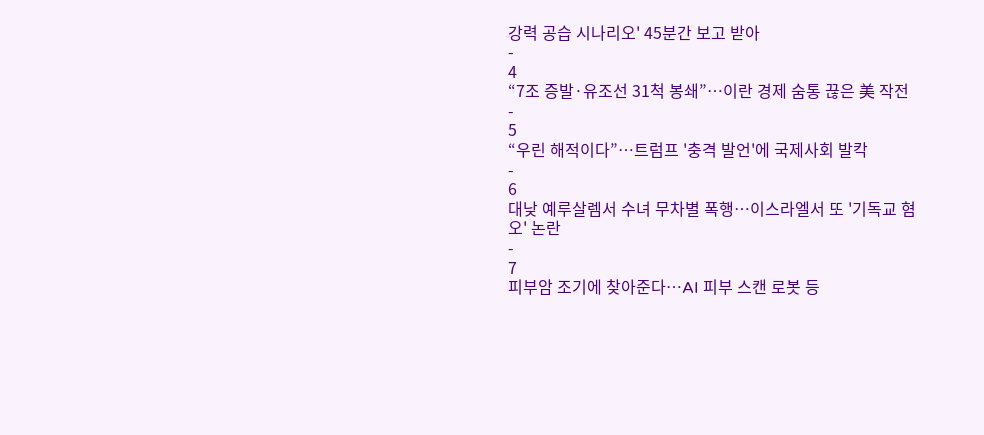강력 공습 시나리오' 45분간 보고 받아
-
4
“7조 증발·유조선 31척 봉쇄”…이란 경제 숨통 끊은 美 작전
-
5
“우린 해적이다”…트럼프 '충격 발언'에 국제사회 발칵
-
6
대낮 예루살렘서 수녀 무차별 폭행…이스라엘서 또 '기독교 혐오' 논란
-
7
피부암 조기에 찾아준다…AI 피부 스캔 로봇 등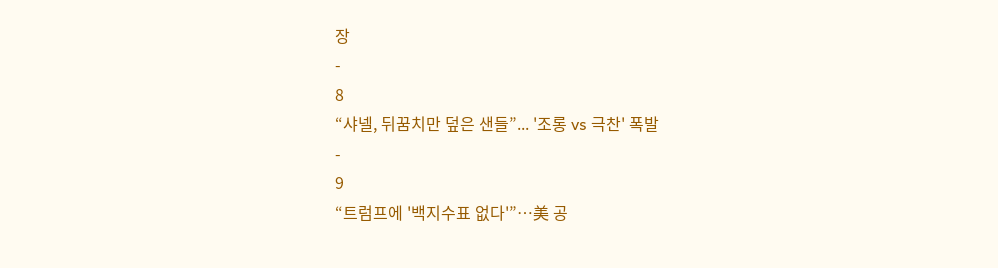장
-
8
“샤넬, 뒤꿈치만 덮은 샌들”... '조롱 vs 극찬' 폭발
-
9
“트럼프에 '백지수표 없다'”…美 공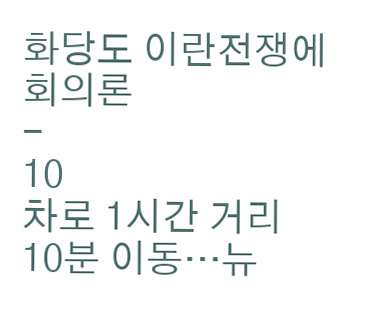화당도 이란전쟁에 회의론
-
10
차로 1시간 거리 10분 이동…뉴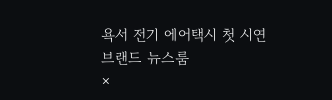욕서 전기 에어택시 첫 시연
브랜드 뉴스룸
×